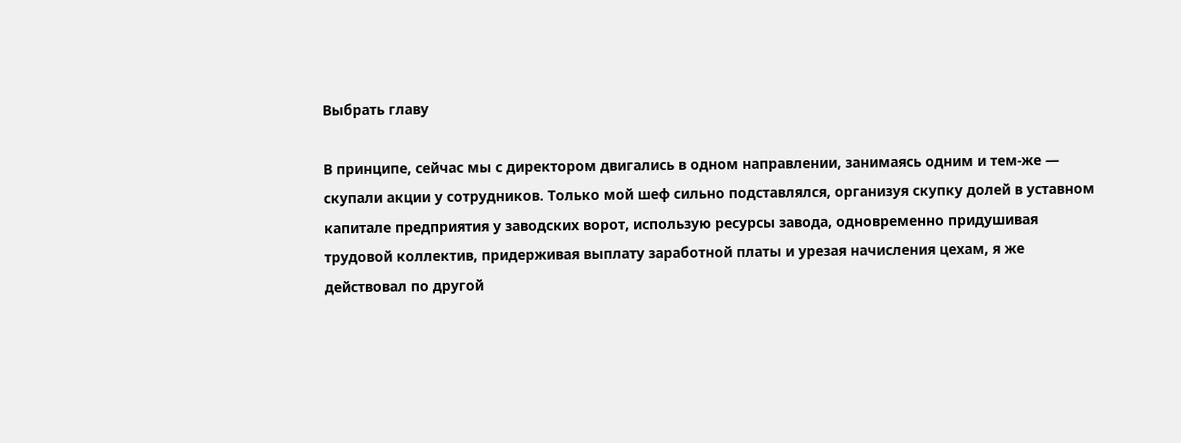Выбрать главу

В принципе, сейчас мы с директором двигались в одном направлении, занимаясь одним и тем-же — скупали акции у сотрудников. Только мой шеф сильно подставлялся, организуя скупку долей в уставном капитале предприятия у заводских ворот, использую ресурсы завода, одновременно придушивая трудовой коллектив, придерживая выплату заработной платы и урезая начисления цехам, я же действовал по другой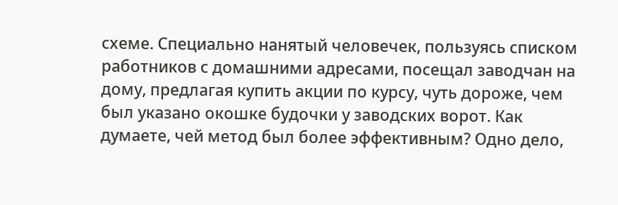схеме. Специально нанятый человечек, пользуясь списком работников с домашними адресами, посещал заводчан на дому, предлагая купить акции по курсу, чуть дороже, чем был указано окошке будочки у заводских ворот. Как думаете, чей метод был более эффективным? Одно дело,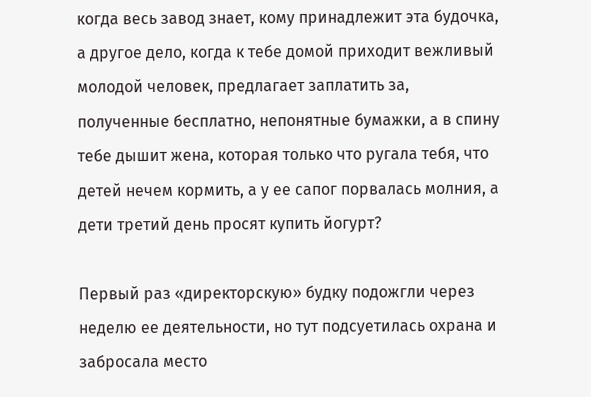когда весь завод знает, кому принадлежит эта будочка, а другое дело, когда к тебе домой приходит вежливый молодой человек, предлагает заплатить за, полученные бесплатно, непонятные бумажки, а в спину тебе дышит жена, которая только что ругала тебя, что детей нечем кормить, а у ее сапог порвалась молния, а дети третий день просят купить йогурт?

Первый раз «директорскую» будку подожгли через неделю ее деятельности, но тут подсуетилась охрана и забросала место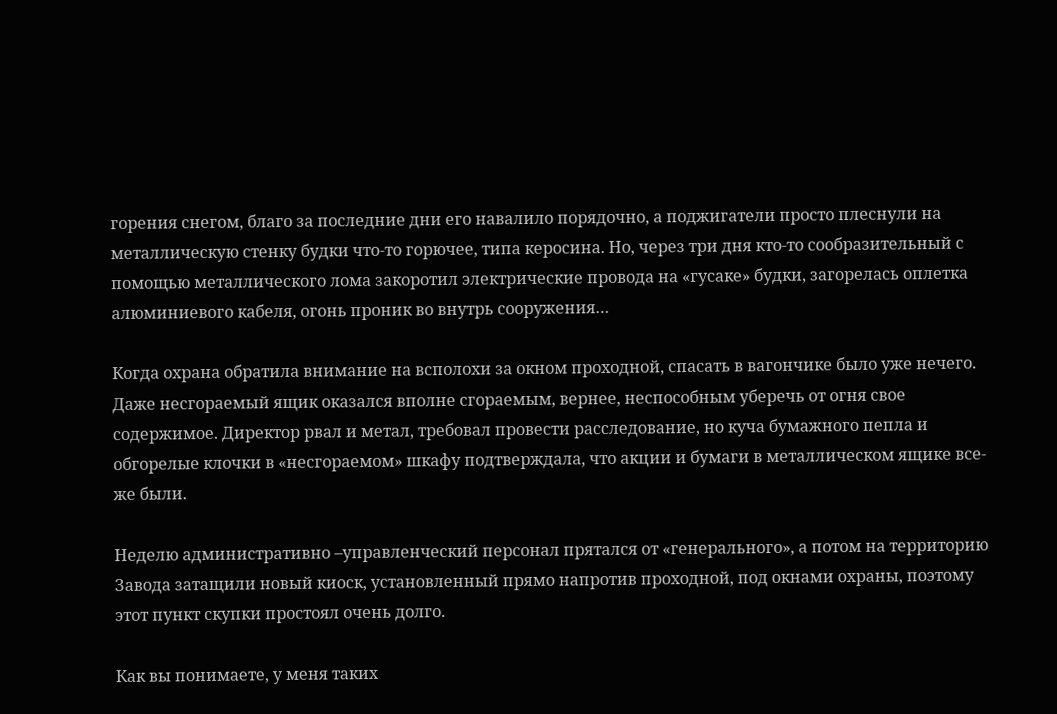горения снегом, благо за последние дни его навалило порядочно, а поджигатели просто плеснули на металлическую стенку будки что-то горючее, типа керосина. Но, через три дня кто-то сообразительный с помощью металлического лома закоротил электрические провода на «гусаке» будки, загорелась оплетка алюминиевого кабеля, огонь проник во внутрь сооружения…

Когда охрана обратила внимание на всполохи за окном проходной, спасать в вагончике было уже нечего. Даже несгораемый ящик оказался вполне сгораемым, вернее, неспособным уберечь от огня свое содержимое. Директор рвал и метал, требовал провести расследование, но куча бумажного пепла и обгорелые клочки в «несгораемом» шкафу подтверждала, что акции и бумаги в металлическом ящике все-же были.

Неделю административно –управленческий персонал прятался от «генерального», а потом на территорию Завода затащили новый киоск, установленный прямо напротив проходной, под окнами охраны, поэтому этот пункт скупки простоял очень долго.

Как вы понимаете, у меня таких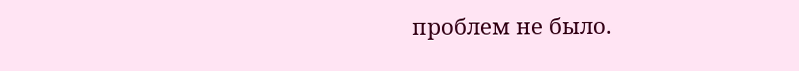проблем не было.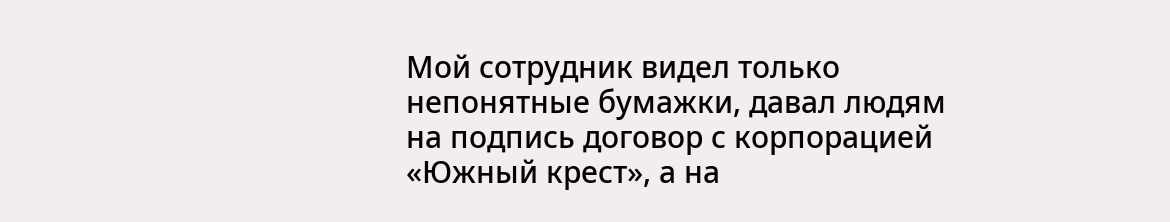Мой сотрудник видел только непонятные бумажки, давал людям на подпись договор с корпорацией «Южный крест», а на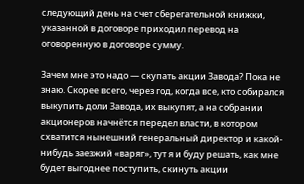следующий день на счет сберегательной книжки, указанной в договоре приходил перевод на оговоренную в договоре сумму.

Зачем мне это надо — скупать акции Завода? Пока не знаю. Скорее всего, через год, когда все, кто собирался выкупить доли Завода, их выкупят, а на собрании акционеров начнётся передел власти, в котором схватится нынешний генеральный директор и какой-нибудь заезжий «варяг», тут я и буду решать, как мне будет выгоднее поступить, скинуть акции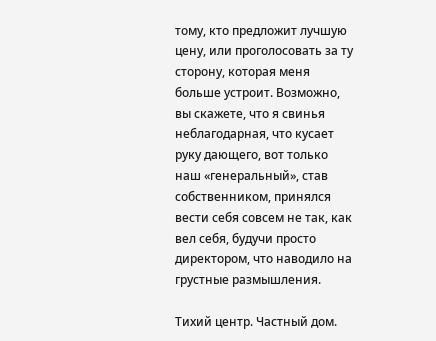тому, кто предложит лучшую цену, или проголосовать за ту сторону, которая меня больше устроит. Возможно, вы скажете, что я свинья неблагодарная, что кусает руку дающего, вот только наш «генеральный», став собственником, принялся вести себя совсем не так, как вел себя, будучи просто директором, что наводило на грустные размышления.

Тихий центр. Частный дом.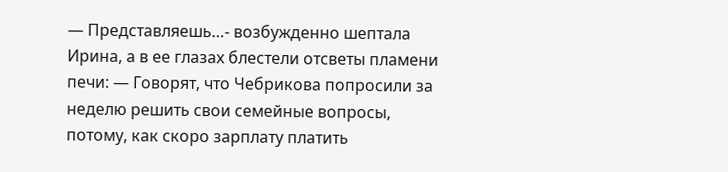— Представляешь…- возбужденно шептала Ирина, а в ее глазах блестели отсветы пламени печи: — Говорят, что Чебрикова попросили за неделю решить свои семейные вопросы, потому, как скоро зарплату платить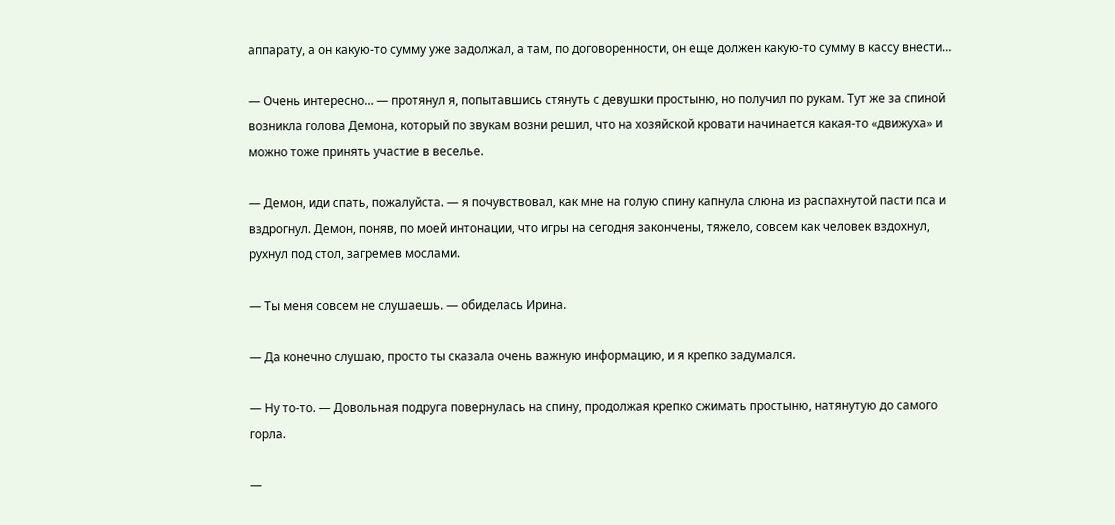аппарату, а он какую-то сумму уже задолжал, а там, по договоренности, он еще должен какую-то сумму в кассу внести…

— Очень интересно… — протянул я, попытавшись стянуть с девушки простыню, но получил по рукам. Тут же за спиной возникла голова Демона, который по звукам возни решил, что на хозяйской кровати начинается какая-то «движуха» и можно тоже принять участие в веселье.

— Демон, иди спать, пожалуйста. — я почувствовал, как мне на голую спину капнула слюна из распахнутой пасти пса и вздрогнул. Демон, поняв, по моей интонации, что игры на сегодня закончены, тяжело, совсем как человек вздохнул, рухнул под стол, загремев мослами.

— Ты меня совсем не слушаешь. — обиделась Ирина.

— Да конечно слушаю, просто ты сказала очень важную информацию, и я крепко задумался.

— Ну то-то. — Довольная подруга повернулась на спину, продолжая крепко сжимать простыню, натянутую до самого горла.

—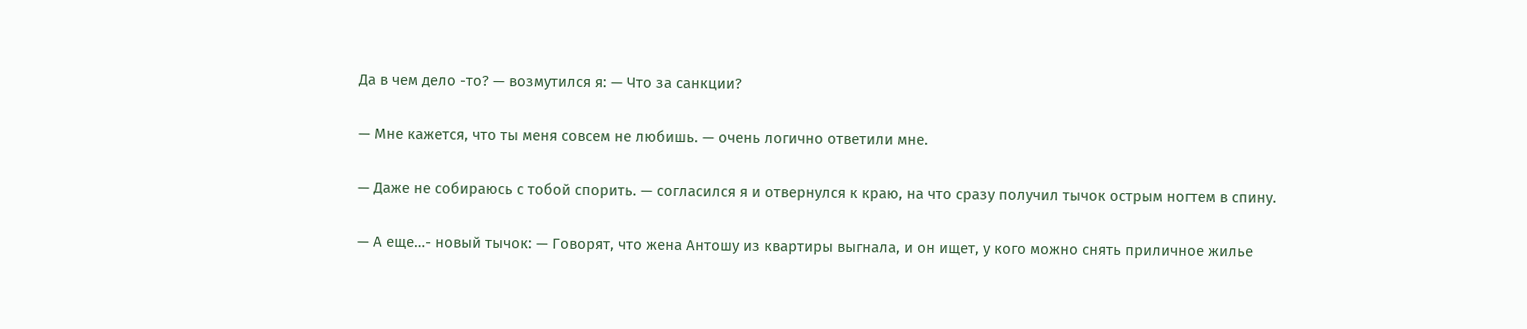Да в чем дело -то? — возмутился я: — Что за санкции?

— Мне кажется, что ты меня совсем не любишь. — очень логично ответили мне.

— Даже не собираюсь с тобой спорить. — согласился я и отвернулся к краю, на что сразу получил тычок острым ногтем в спину.

— А еще…- новый тычок: — Говорят, что жена Антошу из квартиры выгнала, и он ищет, у кого можно снять приличное жилье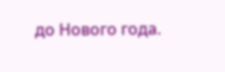до Нового года.